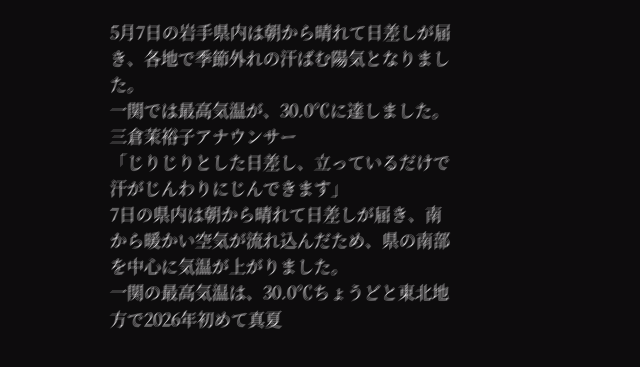5月7日の岩手県内は朝から晴れて日差しが届き、各地で季節外れの汗ばむ陽気となりました。
一関では最高気温が、30.0℃に達しました。
三倉茉裕子アナウンサー
「じりじりとした日差し、立っているだけで汗がじんわりにじんできます」
7日の県内は朝から晴れて日差しが届き、南から暖かい空気が流れ込んだため、県の南部を中心に気温が上がりました。
一関の最高気温は、30.0℃ちょうどと東北地方で2026年初めて真夏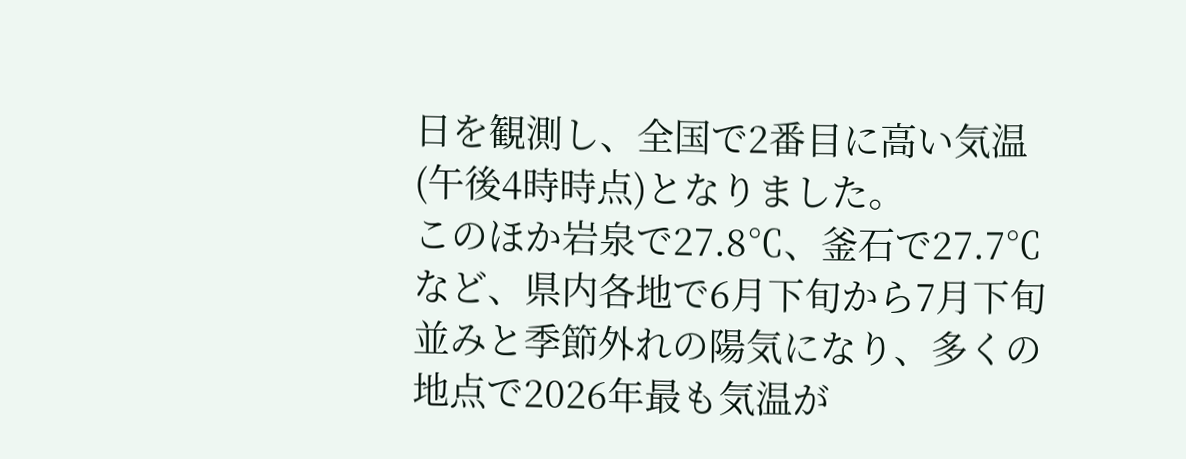日を観測し、全国で2番目に高い気温(午後4時時点)となりました。
このほか岩泉で27.8℃、釜石で27.7℃など、県内各地で6月下旬から7月下旬並みと季節外れの陽気になり、多くの地点で2026年最も気温が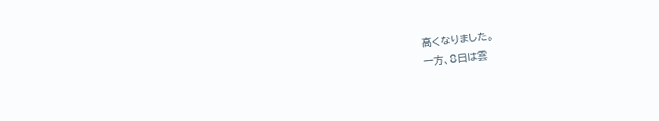高くなりました。
一方、8日は雲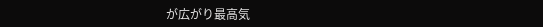が広がり最高気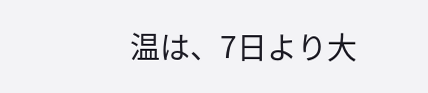温は、7日より大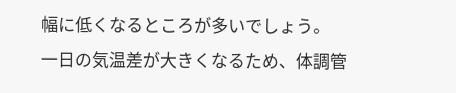幅に低くなるところが多いでしょう。
一日の気温差が大きくなるため、体調管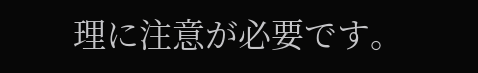理に注意が必要です。